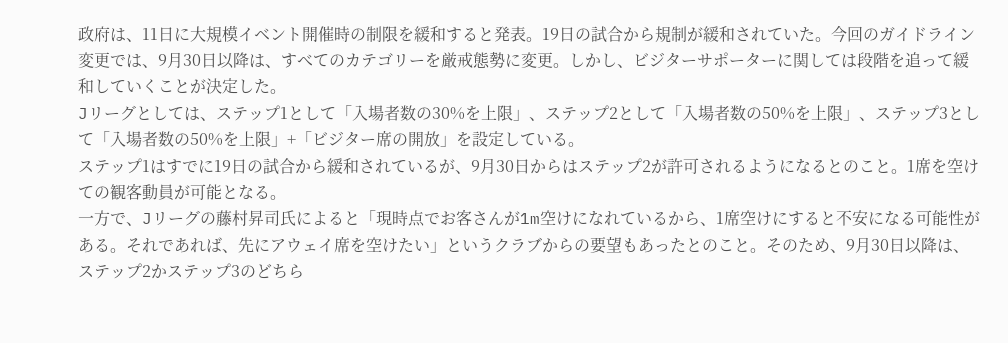政府は、11日に大規模イベント開催時の制限を緩和すると発表。19日の試合から規制が緩和されていた。今回のガイドライン変更では、9月30日以降は、すべてのカテゴリーを厳戒態勢に変更。しかし、ビジターサポーターに関しては段階を追って緩和していくことが決定した。
Jリーグとしては、ステップ1として「入場者数の30%を上限」、ステップ2として「入場者数の50%を上限」、ステップ3として「入場者数の50%を上限」+「ビジター席の開放」を設定している。
ステップ1はすでに19日の試合から緩和されているが、9月30日からはステップ2が許可されるようになるとのこと。1席を空けての観客動員が可能となる。
一方で、Jリーグの藤村昇司氏によると「現時点でお客さんが1m空けになれているから、1席空けにすると不安になる可能性がある。それであれば、先にアウェイ席を空けたい」というクラブからの要望もあったとのこと。そのため、9月30日以降は、ステップ2かステップ3のどちら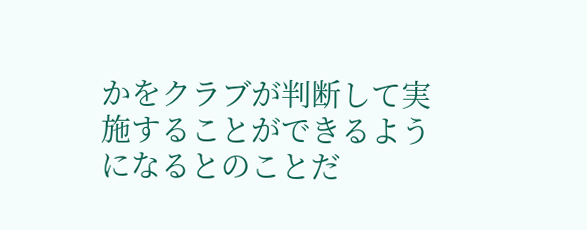かをクラブが判断して実施することができるようになるとのことだ